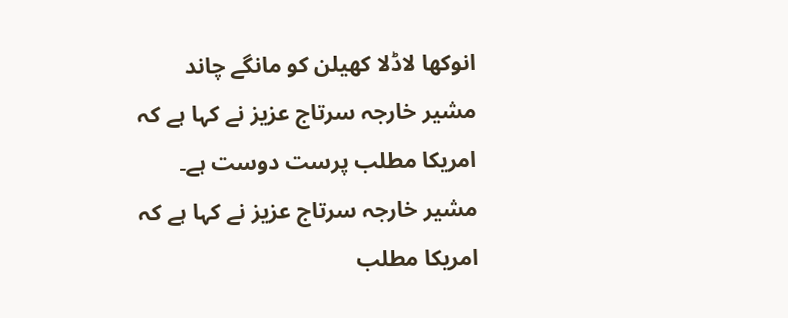انوکھا لاڈلا کھیلن کو مانگے چاند
مشیر خارجہ سرتاج عزیز نے کہا ہے کہ امریکا مطلب پرست دوست ہے۔
مشیر خارجہ سرتاج عزیز نے کہا ہے کہ امریکا مطلب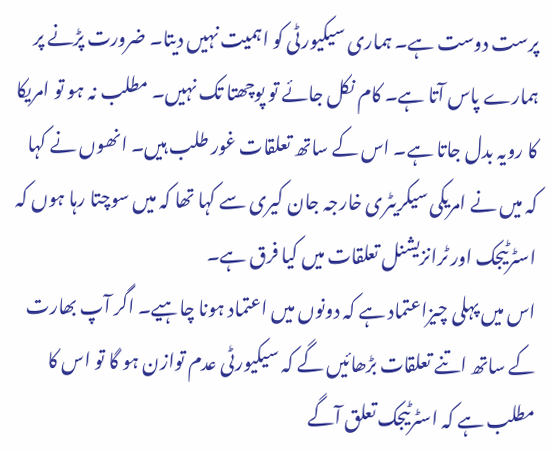پرست دوست ہے۔ ہماری سیکیورٹی کو اہمیت نہیں دیتا۔ ضرورت پڑنے پر ہمارے پاس آتا ہے۔ کام نکل جائے تو پوچھتا تک نہیں۔ مطلب نہ ہو تو امریکا کا رویہ بدل جاتا ہے۔ اس کے ساتھ تعلقات غور طلب ہیں۔ انھوں نے کہا کہ میں نے امریکی سیکریٹری خارجہ جان کیری سے کہا تھا کہ میں سوچتا رہا ہوں کہ اسٹرٹیجک اور ٹرانزیشنل تعلقات میں کیا فرق ہے۔
اس میں پہلی چیزاعتماد ہے کہ دونوں میں اعتماد ہونا چاہیے۔ اگر آپ بھارت کے ساتھ اتنے تعلقات بڑھائیں گے کہ سیکیورٹی عدم توازن ہو گا تو اس کا مطلب ہے کہ اسٹرٹیجک تعلق آگے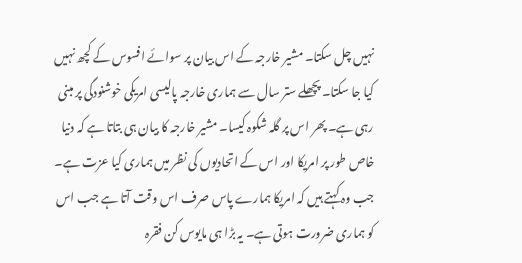نہیں چل سکتا۔ مشیر خارجہ کے اس بیان پر سوائے افسوس کے کچھ نہیں کیا جا سکتا۔ پچھلے ستر سال سے ہماری خارجہ پالیسی امریکی خوشنودگی پر مبنی رہی ہے۔ پھر اس پر گلہ شکوہ کیسا۔ مشیر خارجہ کا بیان ہی بتاتا ہے کہ دنیا خاص طور پر امریکا اور اس کے اتحادیوں کی نظر میں ہماری کیا عزت ہے۔ جب وہ کہتے ہیں کہ امریکا ہمارے پاس صرف اس وقت آتا ہے جب اس کو ہماری ضرورت ہوتی ہے۔ یہ بڑا ہی مایوس کن فقرہ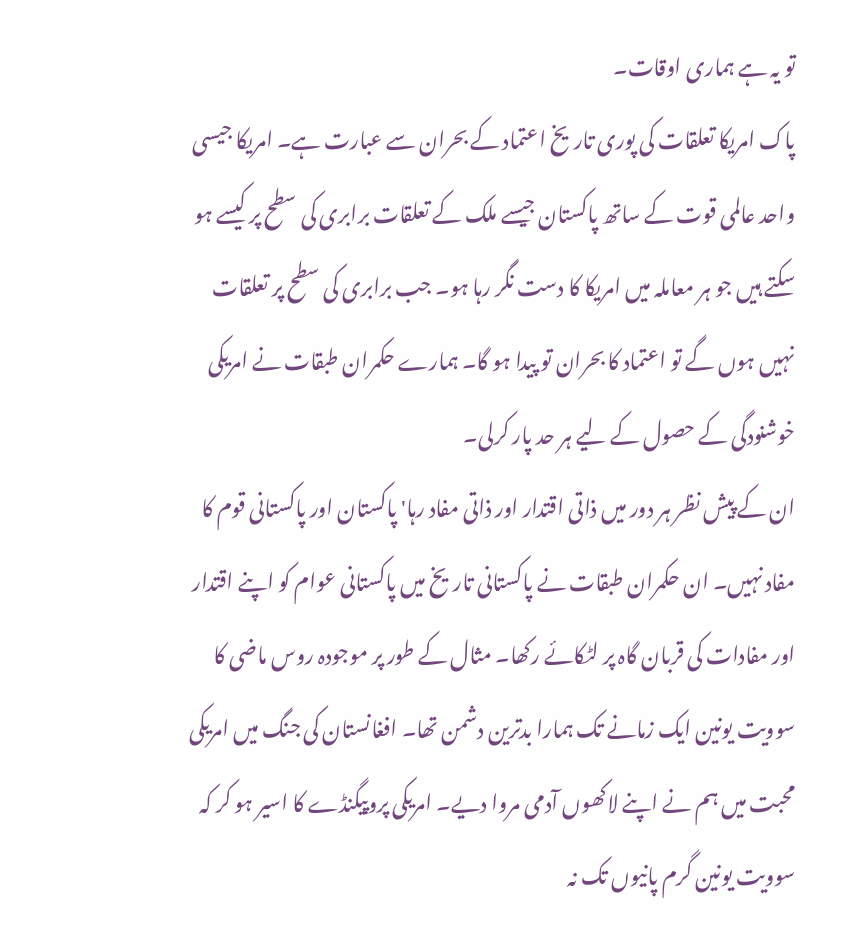تو یہ ہے ہماری اوقات۔
پاک امریکا تعلقات کی پوری تاریخ اعتماد کے بحران سے عبارت ہے۔ امریکا جیسی واحد عالمی قوت کے ساتھ پاکستان جیسے ملک کے تعلقات برابری کی سطح پر کیسے ہو سکتے ہیں جو ہر معاملہ میں امریکا کا دست نگر رہا ہو۔ جب برابری کی سطح پر تعلقات نہیں ہوں گے تو اعتماد کا بحران تو پیدا ہو گا۔ ہمارے حکمران طبقات نے امریکی خوشنودگی کے حصول کے لیے ہر حد پار کرلی۔
ان کے پیش نظر ہر دور میں ذاتی اقتدار اور ذاتی مفاد رہا' پاکستان اور پاکستانی قوم کا مفاد نہیں۔ ان حکمران طبقات نے پاکستانی تاریخ میں پاکستانی عوام کو اپنے اقتدار اور مفادات کی قربان گاہ پر لٹکائے رکھا۔ مثال کے طور پر موجودہ روس ماضی کا سوویت یونین ایک زمانے تک ہمارا بدترین دشمن تھا۔ افغانستان کی جنگ میں امریکی محبت میں ہم نے اپنے لاکھوں آدمی مروا دیے۔ امریکی پروپیگنڈے کا اسیر ہو کر کہ سوویت یونین گرم پانیوں تک نہ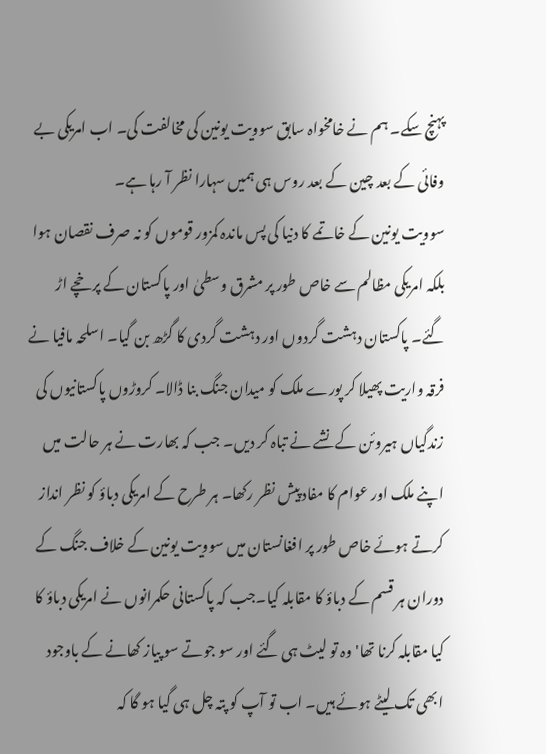پہنچ سکے۔ ہم نے خامخواہ سابق سوویت یونین کی مخالفت کی۔ اب امریکی بے وفائی کے بعد چین کے بعد روس ہی ہمیں سہارا نظر آ رہا ہے۔
سوویت یونین کے خاتمے کا دنیا کی پس ماندہ کمزور قوموں کو نہ صرف نقصان ہوا بلکہ امریکی مظالم سے خاص طور پر مشرق وسطیٰ اور پاکستان کے پرخچے اڑ گئے۔ پاکستان دہشت گردوں اور دہشت گردی کا گڑھ بن گیا۔ اسلحہ مافیا نے فرقہ واریت پھیلا کر پورے ملک کو میدان جنگ بنا ڈالا۔ کروڑوں پاکستانیوں کی زندگیاں ہیروئن کے نشے نے تباہ کر دیں۔ جب کہ بھارت نے ہر حالت میں اپنے ملک اور عوام کا مفاد پیش نظر رکھا۔ ہر طرح کے امریکی دباؤ کو نظر انداز کرتے ہوئے خاص طور پر افغانستان میں سوویت یونین کے خلاف جنگ کے دوران ہر قسم کے دباؤ کا مقابلہ کیا۔جب کہ پاکستانی حکمرانوں نے امریکی دباؤ کا کیا مقابلہ کرنا تھا' وہ تو لیٹ ہی گئے اور سو جوتے سو پیاز کھانے کے باوجود ابھی تک لیٹے ہوئے ہیں۔ اب تو آپ کو پتہ چل ہی گیا ہو گا کہ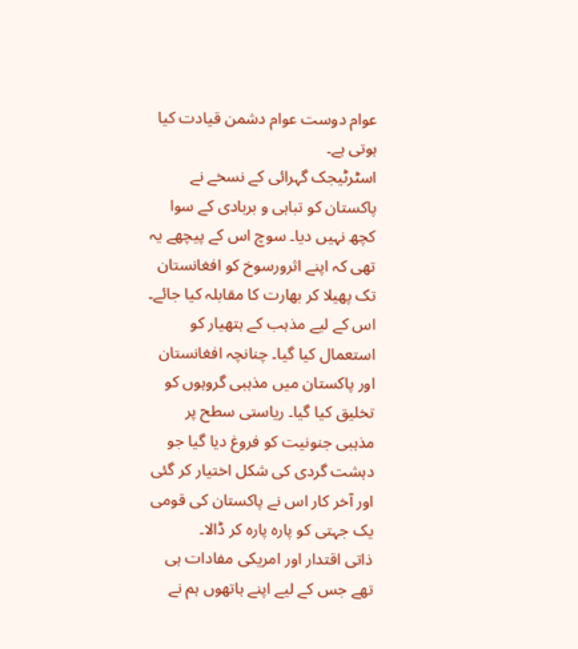عوام دوست عوام دشمن قیادت کیا ہوتی ہے۔
اسٹرٹیجک گہرائی کے نسخے نے پاکستان کو تباہی و بربادی کے سوا کچھ نہیں دیا۔ سوچ اس کے پیچھے یہ تھی کہ اپنے اثرورسوخ کو افغانستان تک پھیلا کر بھارت کا مقابلہ کیا جائے۔ اس کے لیے مذہب کے ہتھیار کو استعمال کیا گیا۔ چنانچہ افغانستان اور پاکستان میں مذہبی گروہوں کو تخلیق کیا گیا۔ ریاستی سطح پر مذہبی جنونیت کو فروغ دیا گیا جو دہشت گردی کی شکل اختیار کر گئی اور آخر کار اس نے پاکستان کی قومی یک جہتی کو پارہ پارہ کر ڈالا۔
ذاتی اقتدار اور امریکی مفادات ہی تھے جس کے لیے اپنے ہاتھوں ہم نے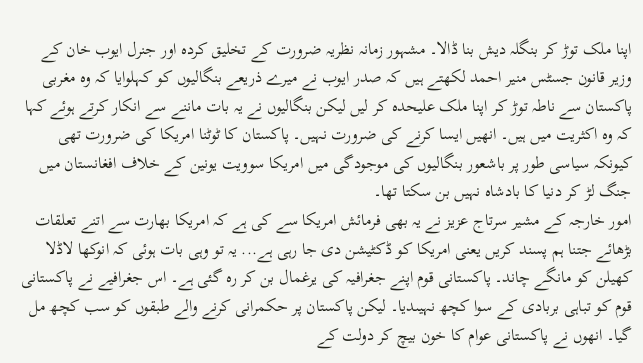اپنا ملک توڑ کر بنگلہ دیش بنا ڈالا۔ مشہور زمانہ نظریہ ضرورت کے تخلیق کردہ اور جنرل ایوب خان کے وزیر قانون جسٹس منیر احمد لکھتے ہیں کہ صدر ایوب نے میرے ذریعے بنگالیوں کو کہلوایا کہ وہ مغربی پاکستان سے ناطہ توڑ کر اپنا ملک علیحدہ کر لیں لیکن بنگالیوں نے یہ بات ماننے سے انکار کرتے ہوئے کہا کہ وہ اکثریت میں ہیں۔ انھیں ایسا کرنے کی ضرورت نہیں۔ پاکستان کا ٹوٹنا امریکا کی ضرورت تھی کیونکہ سیاسی طور پر باشعور بنگالیوں کی موجودگی میں امریکا سوویت یونین کے خلاف افغانستان میں جنگ لڑ کر دنیا کا بادشاہ نہیں بن سکتا تھا۔
امور خارجہ کے مشیر سرتاج عزیز نے یہ بھی فرمائش امریکا سے کی ہے کہ امریکا بھارت سے اتنے تعلقات بڑھائے جتنا ہم پسند کریں یعنی امریکا کو ڈکٹیشن دی جا رہی ہے... یہ تو وہی بات ہوئی کہ انوکھا لاڈلا کھیلن کو مانگے چاند۔ پاکستانی قوم اپنے جغرافیہ کی یرغمال بن کر رہ گئی ہے۔ اس جغرافیے نے پاکستانی قوم کو تباہی بربادی کے سوا کچھ نہیںدیا۔ لیکن پاکستان پر حکمرانی کرنے والے طبقوں کو سب کچھ مل گیا۔ انھوں نے پاکستانی عوام کا خون بیچ کر دولت کے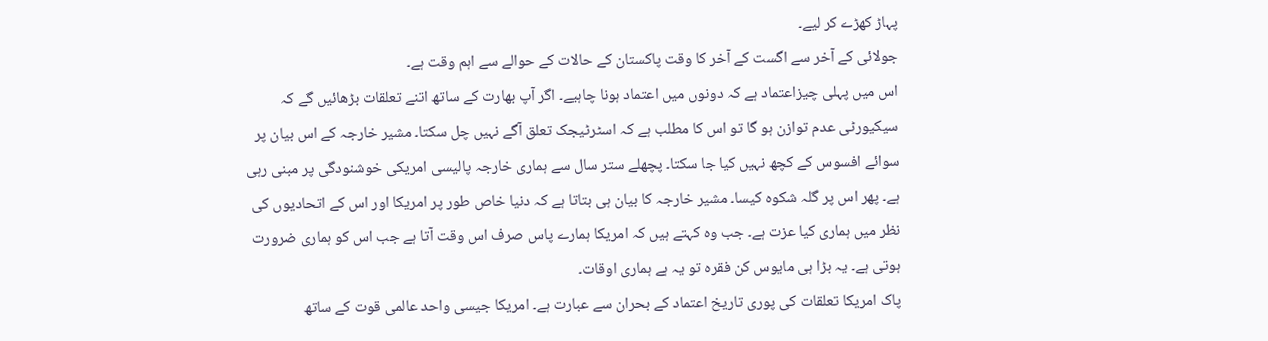پہاڑ کھڑے کر لیے۔
جولائی کے آخر سے اگست کے آخر کا وقت پاکستان کے حالات کے حوالے سے اہم وقت ہے۔
اس میں پہلی چیزاعتماد ہے کہ دونوں میں اعتماد ہونا چاہیے۔ اگر آپ بھارت کے ساتھ اتنے تعلقات بڑھائیں گے کہ سیکیورٹی عدم توازن ہو گا تو اس کا مطلب ہے کہ اسٹرٹیجک تعلق آگے نہیں چل سکتا۔ مشیر خارجہ کے اس بیان پر سوائے افسوس کے کچھ نہیں کیا جا سکتا۔ پچھلے ستر سال سے ہماری خارجہ پالیسی امریکی خوشنودگی پر مبنی رہی ہے۔ پھر اس پر گلہ شکوہ کیسا۔ مشیر خارجہ کا بیان ہی بتاتا ہے کہ دنیا خاص طور پر امریکا اور اس کے اتحادیوں کی نظر میں ہماری کیا عزت ہے۔ جب وہ کہتے ہیں کہ امریکا ہمارے پاس صرف اس وقت آتا ہے جب اس کو ہماری ضرورت ہوتی ہے۔ یہ بڑا ہی مایوس کن فقرہ تو یہ ہے ہماری اوقات۔
پاک امریکا تعلقات کی پوری تاریخ اعتماد کے بحران سے عبارت ہے۔ امریکا جیسی واحد عالمی قوت کے ساتھ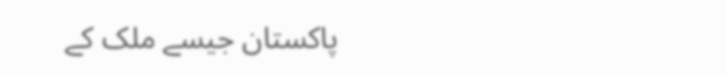پاکستان جیسے ملک کے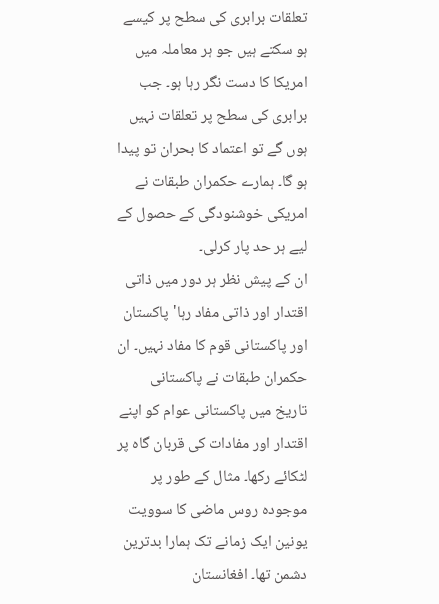تعلقات برابری کی سطح پر کیسے ہو سکتے ہیں جو ہر معاملہ میں امریکا کا دست نگر رہا ہو۔ جب برابری کی سطح پر تعلقات نہیں ہوں گے تو اعتماد کا بحران تو پیدا ہو گا۔ ہمارے حکمران طبقات نے امریکی خوشنودگی کے حصول کے لیے ہر حد پار کرلی۔
ان کے پیش نظر ہر دور میں ذاتی اقتدار اور ذاتی مفاد رہا' پاکستان اور پاکستانی قوم کا مفاد نہیں۔ ان حکمران طبقات نے پاکستانی تاریخ میں پاکستانی عوام کو اپنے اقتدار اور مفادات کی قربان گاہ پر لٹکائے رکھا۔ مثال کے طور پر موجودہ روس ماضی کا سوویت یونین ایک زمانے تک ہمارا بدترین دشمن تھا۔ افغانستان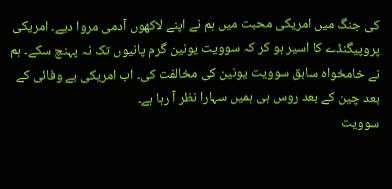کی جنگ میں امریکی محبت میں ہم نے اپنے لاکھوں آدمی مروا دیے۔ امریکی پروپیگنڈے کا اسیر ہو کر کہ سوویت یونین گرم پانیوں تک نہ پہنچ سکے۔ ہم نے خامخواہ سابق سوویت یونین کی مخالفت کی۔ اب امریکی بے وفائی کے بعد چین کے بعد روس ہی ہمیں سہارا نظر آ رہا ہے۔
سوویت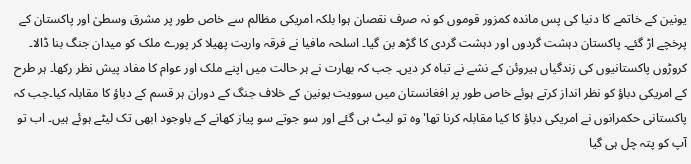یونین کے خاتمے کا دنیا کی پس ماندہ کمزور قوموں کو نہ صرف نقصان ہوا بلکہ امریکی مظالم سے خاص طور پر مشرق وسطیٰ اور پاکستان کے پرخچے اڑ گئے۔ پاکستان دہشت گردوں اور دہشت گردی کا گڑھ بن گیا۔ اسلحہ مافیا نے فرقہ واریت پھیلا کر پورے ملک کو میدان جنگ بنا ڈالا۔ کروڑوں پاکستانیوں کی زندگیاں ہیروئن کے نشے نے تباہ کر دیں۔ جب کہ بھارت نے ہر حالت میں اپنے ملک اور عوام کا مفاد پیش نظر رکھا۔ ہر طرح کے امریکی دباؤ کو نظر انداز کرتے ہوئے خاص طور پر افغانستان میں سوویت یونین کے خلاف جنگ کے دوران ہر قسم کے دباؤ کا مقابلہ کیا۔جب کہ پاکستانی حکمرانوں نے امریکی دباؤ کا کیا مقابلہ کرنا تھا' وہ تو لیٹ ہی گئے اور سو جوتے سو پیاز کھانے کے باوجود ابھی تک لیٹے ہوئے ہیں۔ اب تو آپ کو پتہ چل ہی گیا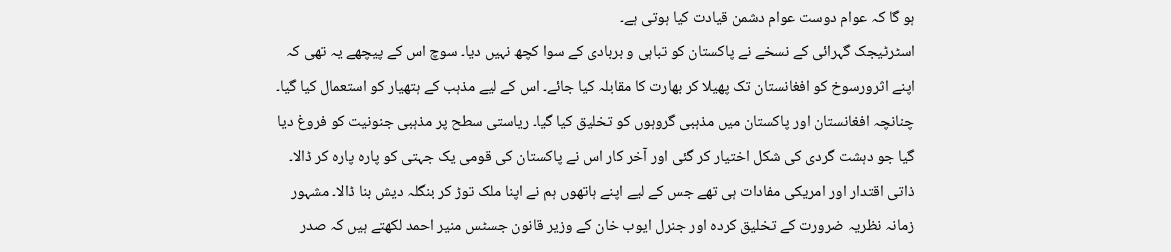ہو گا کہ عوام دوست عوام دشمن قیادت کیا ہوتی ہے۔
اسٹرٹیجک گہرائی کے نسخے نے پاکستان کو تباہی و بربادی کے سوا کچھ نہیں دیا۔ سوچ اس کے پیچھے یہ تھی کہ اپنے اثرورسوخ کو افغانستان تک پھیلا کر بھارت کا مقابلہ کیا جائے۔ اس کے لیے مذہب کے ہتھیار کو استعمال کیا گیا۔ چنانچہ افغانستان اور پاکستان میں مذہبی گروہوں کو تخلیق کیا گیا۔ ریاستی سطح پر مذہبی جنونیت کو فروغ دیا گیا جو دہشت گردی کی شکل اختیار کر گئی اور آخر کار اس نے پاکستان کی قومی یک جہتی کو پارہ پارہ کر ڈالا۔
ذاتی اقتدار اور امریکی مفادات ہی تھے جس کے لیے اپنے ہاتھوں ہم نے اپنا ملک توڑ کر بنگلہ دیش بنا ڈالا۔ مشہور زمانہ نظریہ ضرورت کے تخلیق کردہ اور جنرل ایوب خان کے وزیر قانون جسٹس منیر احمد لکھتے ہیں کہ صدر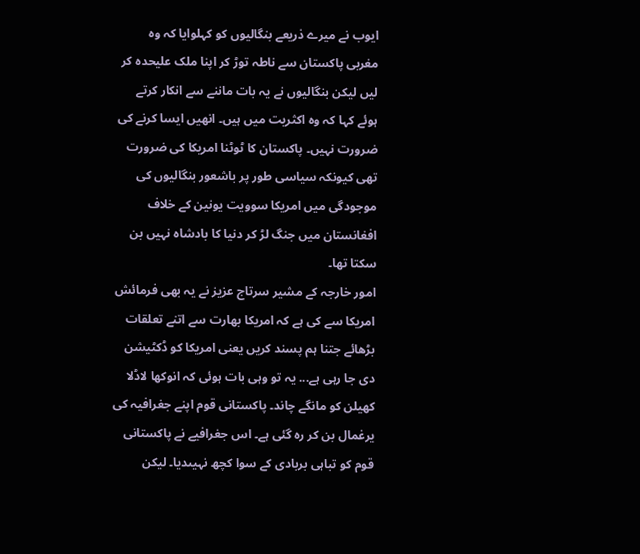ایوب نے میرے ذریعے بنگالیوں کو کہلوایا کہ وہ مغربی پاکستان سے ناطہ توڑ کر اپنا ملک علیحدہ کر لیں لیکن بنگالیوں نے یہ بات ماننے سے انکار کرتے ہوئے کہا کہ وہ اکثریت میں ہیں۔ انھیں ایسا کرنے کی ضرورت نہیں۔ پاکستان کا ٹوٹنا امریکا کی ضرورت تھی کیونکہ سیاسی طور پر باشعور بنگالیوں کی موجودگی میں امریکا سوویت یونین کے خلاف افغانستان میں جنگ لڑ کر دنیا کا بادشاہ نہیں بن سکتا تھا۔
امور خارجہ کے مشیر سرتاج عزیز نے یہ بھی فرمائش امریکا سے کی ہے کہ امریکا بھارت سے اتنے تعلقات بڑھائے جتنا ہم پسند کریں یعنی امریکا کو ڈکٹیشن دی جا رہی ہے... یہ تو وہی بات ہوئی کہ انوکھا لاڈلا کھیلن کو مانگے چاند۔ پاکستانی قوم اپنے جغرافیہ کی یرغمال بن کر رہ گئی ہے۔ اس جغرافیے نے پاکستانی قوم کو تباہی بربادی کے سوا کچھ نہیںدیا۔ لیکن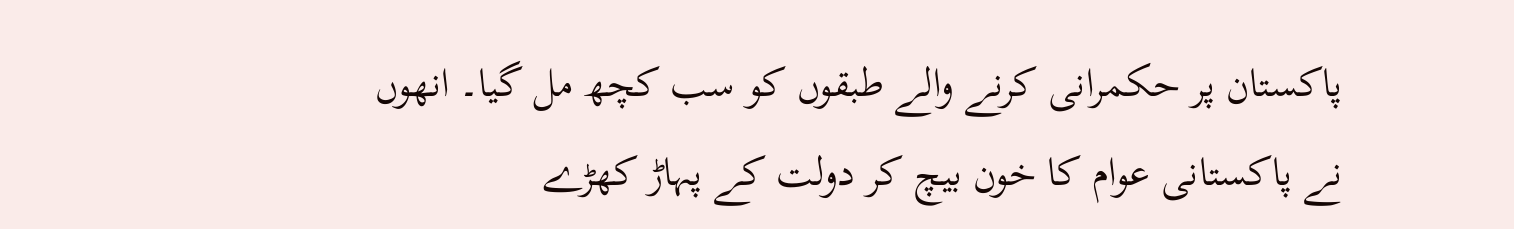پاکستان پر حکمرانی کرنے والے طبقوں کو سب کچھ مل گیا۔ انھوں نے پاکستانی عوام کا خون بیچ کر دولت کے پہاڑ کھڑے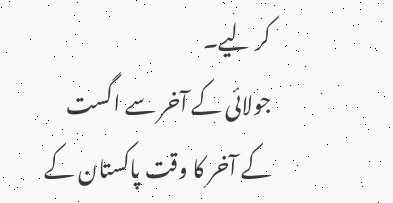کر لیے۔
جولائی کے آخر سے اگست کے آخر کا وقت پاکستان کے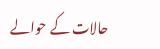حالات کے حوالے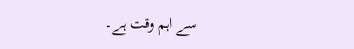سے اہم وقت ہے۔